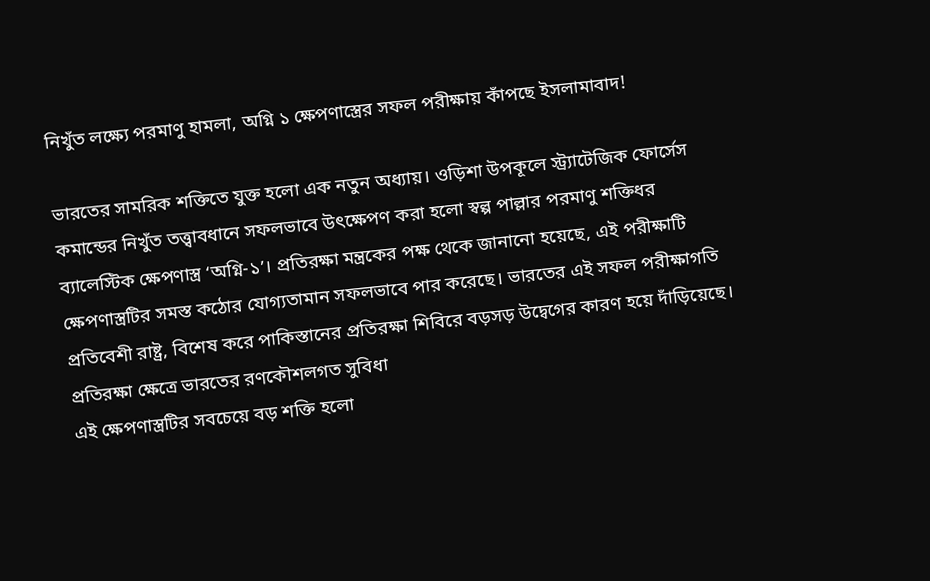নিখুঁত লক্ষ্যে পরমাণু হামলা, অগ্নি ১ ক্ষেপণাস্ত্রের সফল পরীক্ষায় কাঁপছে ইসলামাবাদ!

ভারতের সামরিক শক্তিতে যুক্ত হলো এক নতুন অধ্যায়। ওড়িশা উপকূলে স্ট্র্যাটেজিক ফোর্সেস কমান্ডের নিখুঁত তত্ত্বাবধানে সফলভাবে উৎক্ষেপণ করা হলো স্বল্প পাল্লার পরমাণু শক্তিধর ব্যালেস্টিক ক্ষেপণাস্ত্র ‘অগ্নি-১’। প্রতিরক্ষা মন্ত্রকের পক্ষ থেকে জানানো হয়েছে, এই পরীক্ষাটি ক্ষেপণাস্ত্রটির সমস্ত কঠোর যোগ্যতামান সফলভাবে পার করেছে। ভারতের এই সফল পরীক্ষাগতি প্রতিবেশী রাষ্ট্র, বিশেষ করে পাকিস্তানের প্রতিরক্ষা শিবিরে বড়সড় উদ্বেগের কারণ হয়ে দাঁড়িয়েছে।
প্রতিরক্ষা ক্ষেত্রে ভারতের রণকৌশলগত সুবিধা
এই ক্ষেপণাস্ত্রটির সবচেয়ে বড় শক্তি হলো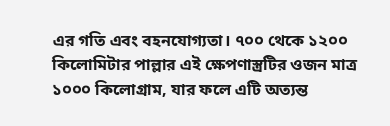এর গতি এবং বহনযোগ্যতা। ৭০০ থেকে ১২০০ কিলোমিটার পাল্লার এই ক্ষেপণাস্ত্রটির ওজন মাত্র ১০০০ কিলোগ্রাম, যার ফলে এটি অত্যন্ত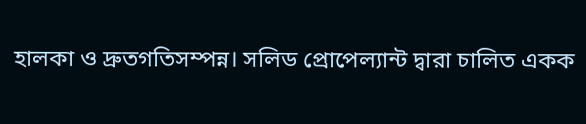হালকা ও দ্রুতগতিসম্পন্ন। সলিড প্রোপেল্যান্ট দ্বারা চালিত একক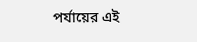পর্যায়ের এই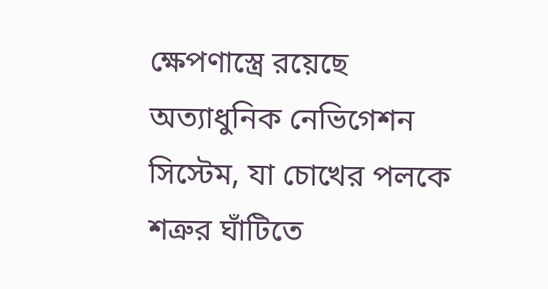ক্ষেপণাস্ত্রে রয়েছে অত্যাধুনিক নেভিগেশন সিস্টেম, যা চোখের পলকে শত্রুর ঘাঁটিতে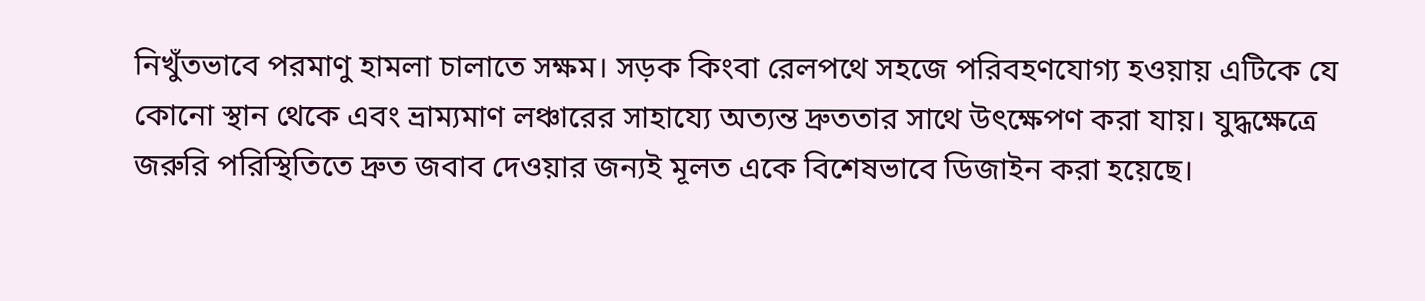নিখুঁতভাবে পরমাণু হামলা চালাতে সক্ষম। সড়ক কিংবা রেলপথে সহজে পরিবহণযোগ্য হওয়ায় এটিকে যে কোনো স্থান থেকে এবং ভ্রাম্যমাণ লঞ্চারের সাহায্যে অত্যন্ত দ্রুততার সাথে উৎক্ষেপণ করা যায়। যুদ্ধক্ষেত্রে জরুরি পরিস্থিতিতে দ্রুত জবাব দেওয়ার জন্যই মূলত একে বিশেষভাবে ডিজাইন করা হয়েছে।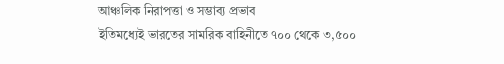আঞ্চলিক নিরাপত্তা ও সম্ভাব্য প্রভাব
ইতিমধ্যেই ভারতের সামরিক বাহিনীতে ৭০০ থেকে ৩,৫০০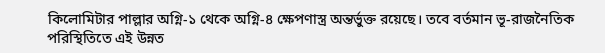কিলোমিটার পাল্লার অগ্নি-১ থেকে অগ্নি-৪ ক্ষেপণাস্ত্র অন্তর্ভুক্ত রয়েছে। তবে বর্তমান ভূ-রাজনৈতিক পরিস্থিতিতে এই উন্নত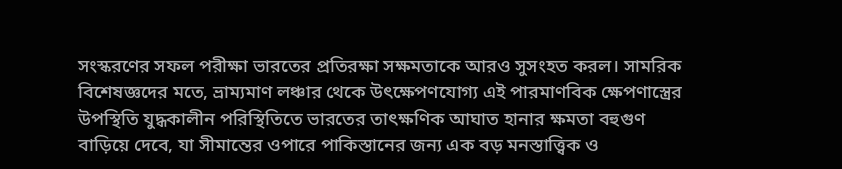সংস্করণের সফল পরীক্ষা ভারতের প্রতিরক্ষা সক্ষমতাকে আরও সুসংহত করল। সামরিক বিশেষজ্ঞদের মতে, ভ্রাম্যমাণ লঞ্চার থেকে উৎক্ষেপণযোগ্য এই পারমাণবিক ক্ষেপণাস্ত্রের উপস্থিতি যুদ্ধকালীন পরিস্থিতিতে ভারতের তাৎক্ষণিক আঘাত হানার ক্ষমতা বহুগুণ বাড়িয়ে দেবে, যা সীমান্তের ওপারে পাকিস্তানের জন্য এক বড় মনস্তাত্ত্বিক ও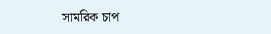সামরিক চাপ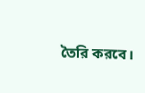তৈরি করবে।